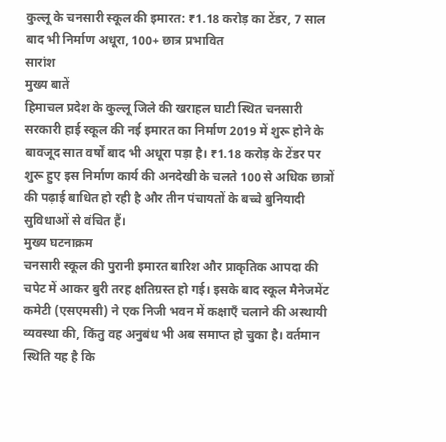कुल्लू के चनसारी स्कूल की इमारत: ₹1.18 करोड़ का टेंडर, 7 साल बाद भी निर्माण अधूरा, 100+ छात्र प्रभावित
सारांश
मुख्य बातें
हिमाचल प्रदेश के कुल्लू जिले की खराहल घाटी स्थित चनसारी सरकारी हाई स्कूल की नई इमारत का निर्माण 2019 में शुरू होने के बावजूद सात वर्षों बाद भी अधूरा पड़ा है। ₹1.18 करोड़ के टेंडर पर शुरू हुए इस निर्माण कार्य की अनदेखी के चलते 100 से अधिक छात्रों की पढ़ाई बाधित हो रही है और तीन पंचायतों के बच्चे बुनियादी सुविधाओं से वंचित हैं।
मुख्य घटनाक्रम
चनसारी स्कूल की पुरानी इमारत बारिश और प्राकृतिक आपदा की चपेट में आकर बुरी तरह क्षतिग्रस्त हो गई। इसके बाद स्कूल मैनेजमेंट कमेटी (एसएमसी) ने एक निजी भवन में कक्षाएँ चलाने की अस्थायी व्यवस्था की, किंतु वह अनुबंध भी अब समाप्त हो चुका है। वर्तमान स्थिति यह है कि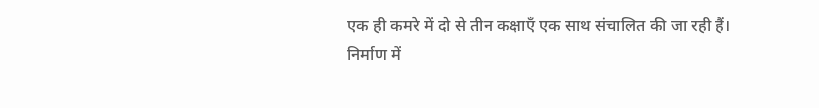एक ही कमरे में दो से तीन कक्षाएँ एक साथ संचालित की जा रही हैं।
निर्माण में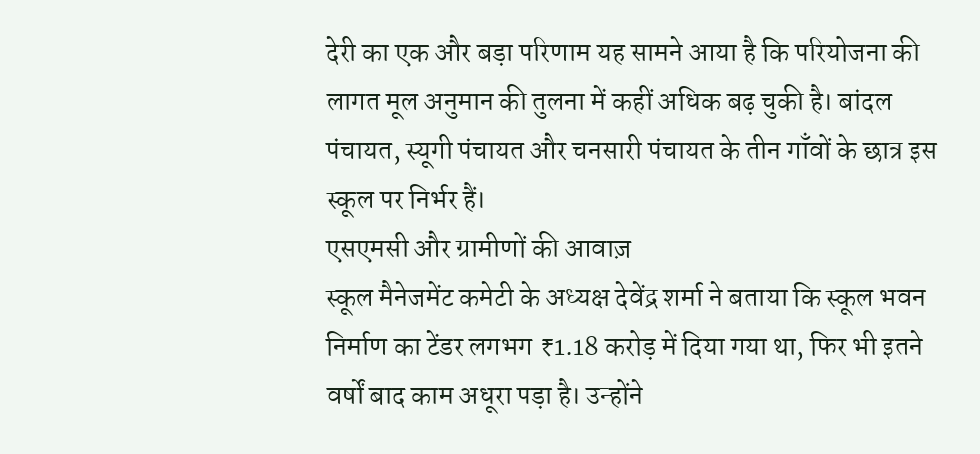देरी का एक और बड़ा परिणाम यह सामने आया है कि परियोजना की लागत मूल अनुमान की तुलना में कहीं अधिक बढ़ चुकी है। बांदल पंचायत, स्यूगी पंचायत और चनसारी पंचायत के तीन गाँवों के छात्र इस स्कूल पर निर्भर हैं।
एसएमसी और ग्रामीणों की आवाज़
स्कूल मैनेजमेंट कमेटी के अध्यक्ष देवेंद्र शर्मा ने बताया कि स्कूल भवन निर्माण का टेंडर लगभग ₹1.18 करोड़ में दिया गया था, फिर भी इतने वर्षों बाद काम अधूरा पड़ा है। उन्होंने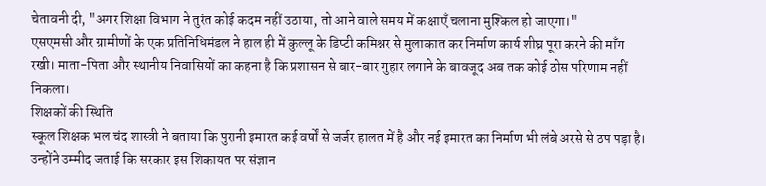चेतावनी दी, "अगर शिक्षा विभाग ने तुरंत कोई कदम नहीं उठाया, तो आने वाले समय में कक्षाएँ चलाना मुश्किल हो जाएगा।"
एसएमसी और ग्रामीणों के एक प्रतिनिधिमंडल ने हाल ही में कुल्लू के डिप्टी कमिश्नर से मुलाकात कर निर्माण कार्य शीघ्र पूरा करने की माँग रखी। माता-पिता और स्थानीय निवासियों का कहना है कि प्रशासन से बार-बार गुहार लगाने के बावजूद अब तक कोई ठोस परिणाम नहीं निकला।
शिक्षकों की स्थिति
स्कूल शिक्षक भल चंद शास्त्री ने बताया कि पुरानी इमारत कई वर्षों से जर्जर हालत में है और नई इमारत का निर्माण भी लंबे अरसे से ठप पड़ा है। उन्होंने उम्मीद जताई कि सरकार इस शिकायत पर संज्ञान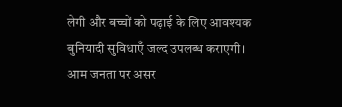लेगी और बच्चों को पढ़ाई के लिए आवश्यक बुनियादी सुविधाएँ जल्द उपलब्ध कराएगी।
आम जनता पर असर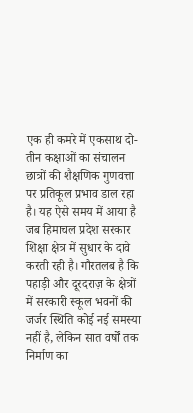एक ही कमरे में एकसाथ दो-तीन कक्षाओं का संचालन छात्रों की शैक्षणिक गुणवत्ता पर प्रतिकूल प्रभाव डाल रहा है। यह ऐसे समय में आया है जब हिमाचल प्रदेश सरकार शिक्षा क्षेत्र में सुधार के दावे करती रही है। गौरतलब है कि पहाड़ी और दूरदराज़ के क्षेत्रों में सरकारी स्कूल भवनों की जर्जर स्थिति कोई नई समस्या नहीं है, लेकिन सात वर्षों तक निर्माण का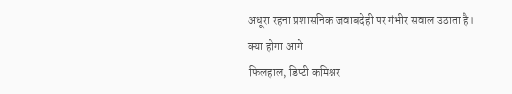अधूरा रहना प्रशासनिक जवाबदेही पर गंभीर सवाल उठाता है।
क्या होगा आगे
फिलहाल, डिप्टी कमिश्नर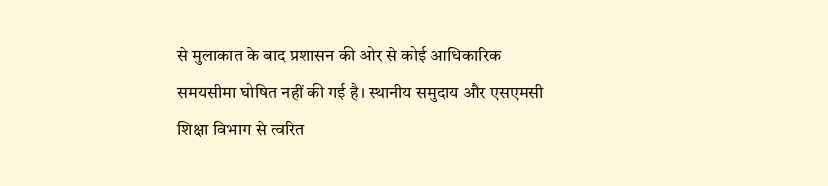से मुलाकात के बाद प्रशासन की ओर से कोई आधिकारिक समयसीमा घोषित नहीं की गई है। स्थानीय समुदाय और एसएमसी शिक्षा विभाग से त्वरित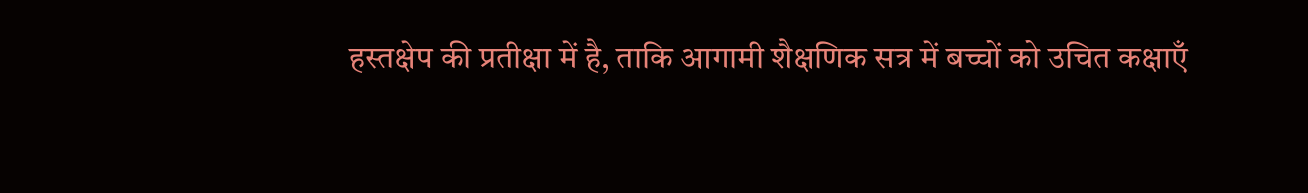हस्तक्षेप की प्रतीक्षा में है, ताकि आगामी शैक्षणिक सत्र में बच्चों को उचित कक्षाएँ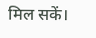मिल सकें।